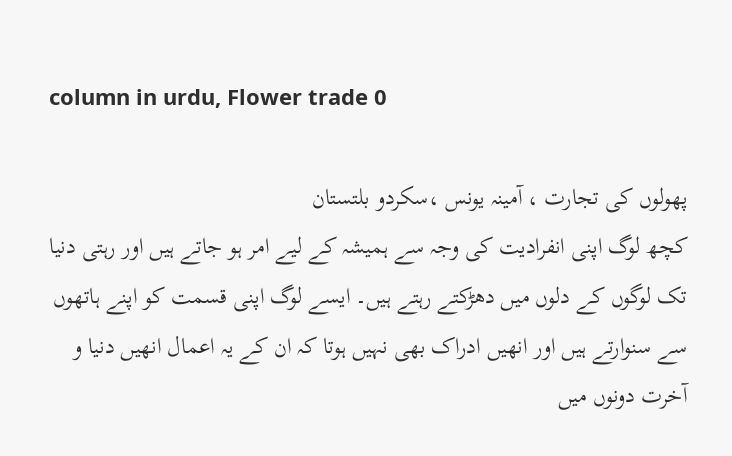column in urdu, Flower trade 0

پھولوں کی تجارت ، آمینہ یونس ،سکردو بلتستان
کچھ لوگ اپنی انفرادیت کی وجہ سے ہمیشہ کے لیے امر ہو جاتے ہیں اور رہتی دنیا تک لوگوں کے دلوں میں دھڑکتے رہتے ہیں۔ ایسے لوگ اپنی قسمت کو اپنے ہاتھوں سے سنوارتے ہیں اور انھیں ادراک بھی نہیں ہوتا کہ ان کے یہ اعمال انھیں دنیا و آخرت دونوں میں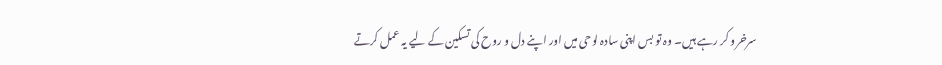سرخرو کر رہے ہیں۔ وہ تو بس اپنی سادہ لوحی میں اور اپنے دل و روح کی تسکین کے لیے یہ عمل کرتے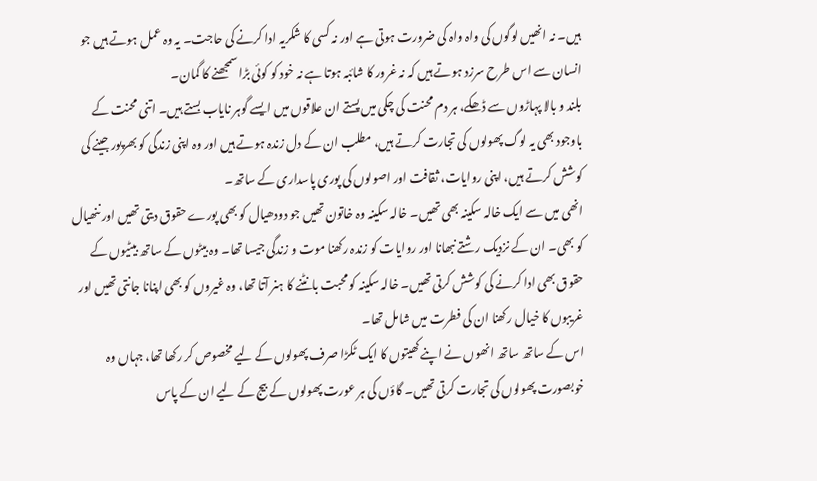ہیں۔ نہ انھیں لوگوں کی واہ واہ کی ضرورت ہوتی ہے اور نہ کسی کا شکریہ ادا کرنے کی حاجت۔ یہ وہ عمل ہوتے ہیں جو انسان سے اس طرح سرزد ہوتے ہیں کہ نہ غرور کا شائبہ ہوتا ہے نہ خود کو کوئی بڑا سمجھنے کا گمان۔
بلند و بالا پہاڑوں سے ڈھکے، ہر دم محنت کی چکی میں پستے ان علاقوں میں ایسے گوہر نایاب بستے ہیں۔ اتنی محنت کے باوجود بھی یہ لوگ پھولوں کی تجارت کرتے ہیں، مطلب ان کے دل زندہ ہوتے ہیں اور وہ اپنی زندگی کو بھرپور جینے کی کوشش کرتے ہیں، اپنی روایات، ثقافت اور اصولوں کی پوری پاسداری کے ساتھ۔
انھی میں سے ایک خالہ سکینہ بھی تھیں۔ خالہ سکینہ وہ خاتون تھیں جو دودھیال کو بھی پورے حقوق دیتی تھیں اور ننھیال کو بھی۔ ان کے نزدیک رشتے نبھانا اور روایات کو زندہ رکھنا موت و زندگی جیسا تھا۔ وہ بیٹوں کے ساتھ بیٹیوں کے حقوق بھی ادا کرنے کی کوشش کرتی تھیں۔ خالہ سکینہ کو محبت بانٹنے کا ہنر آتا تھا، وہ غیروں کو بھی اپنانا جانتی تھیں اور غریبوں کا خیال رکھنا ان کی فطرت میں شامل تھا۔
اس کے ساتھ ساتھ انھوں نے اپنے کھیتوں کا ایک ٹکڑا صرف پھولوں کے لیے مخصوص کر رکھا تھا، جہاں وہ خوبصورت پھولوں کی تجارت کرتی تھیں۔ گاؤں کی ہر عورت پھولوں کے بیج کے لیے ان کے پاس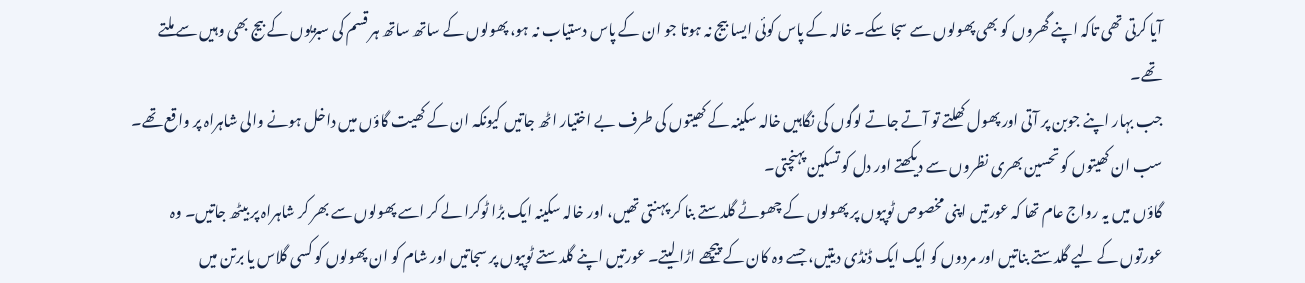آیا کرتی تھی تاکہ اپنے گھروں کو بھی پھولوں سے سجا سکے۔ خالہ کے پاس کوئی ایسا بیج نہ ہوتا جو ان کے پاس دستیاب نہ ہو، پھولوں کے ساتھ ساتھ ہر قسم کی سبزیوں کے بیج بھی وہیں سے ملتے تھے۔
جب بہار اپنے جوبن پر آتی اور پھول کھلتے تو آتے جاتے لوگوں کی نگاہیں خالہ سکینہ کے کھیتوں کی طرف بے اختیار اٹھ جاتیں کیونکہ ان کے کھیت گاؤں میں داخل ہونے والی شاہراہ پر واقع تھے۔ سب ان کھیتوں کو تحسین بھری نظروں سے دیکھتے اور دل کو تسکین پہنچتی۔
گاؤں میں یہ رواج عام تھا کہ عورتیں اپنی مخصوص ٹوپیوں پر پھولوں کے چھوٹے گلدستے بنا کر پہنتی تھیں، اور خالہ سکینہ ایک بڑا ٹوکرا لے کر اسے پھولوں سے بھر کر شاہراہ پر بیٹھ جاتیں۔ وہ عورتوں کے لیے گلدستے بناتیں اور مردوں کو ایک ایک ڈنڈی دیتیں، جسے وہ کان کے پیچھے اڑا لیتے۔ عورتیں اپنے گلدستے ٹوپیوں پر سجاتیں اور شام کو ان پھولوں کو کسی گلاس یا برتن میں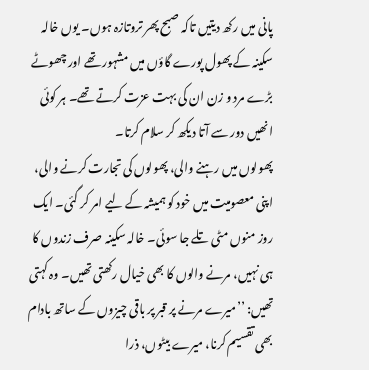پانی میں رکھ دیتیں تاکہ صبح پھر تروتازہ ہوں۔ یوں خالہ سکینہ کے پھول پورے گاؤں میں مشہور تھے اور چھوٹے بڑے مرد و زن ان کی بہت عزت کرتے تھے۔ ہر کوئی انھیں دور سے آتا دیکھ کر سلام کرتا۔
پھولوں میں رہنے والی، پھولوں کی تجارت کرنے والی، اپنی معصومیت میں خود کو ہمیشہ کے لیے امر کر گئی۔ ایک روز منوں مٹی تلے جا سوئی۔ خالہ سکینہ صرف زندوں کا ہی نہیں، مرنے والوں کا بھی خیال رکھتی تھیں۔ وہ کہتی تھیں: ’’میرے مرنے پر قبر پر باقی چیزوں کے ساتھ بادام بھی تقسیم کرنا، میرے بیٹوں، ذرا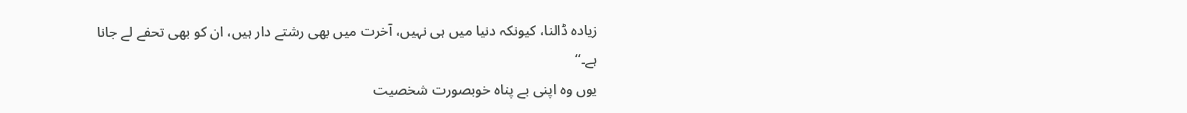زیادہ ڈالنا، کیونکہ دنیا میں ہی نہیں، آخرت میں بھی رشتے دار ہیں، ان کو بھی تحفے لے جانا ہے۔‘‘
یوں وہ اپنی بے پناہ خوبصورت شخصیت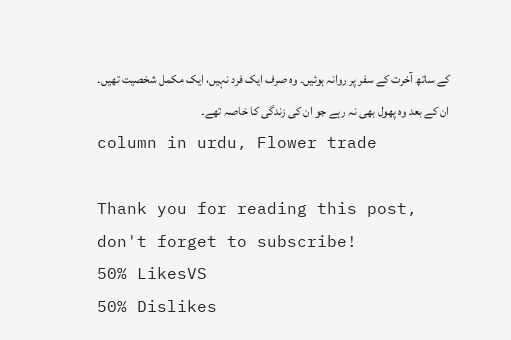کے ساتھ آخرت کے سفر پر روانہ ہوئیں۔ وہ صرف ایک فرد نہیں، ایک مکمل شخصیت تھیں۔ ان کے بعد وہ پھول بھی نہ رہے جو ان کی زندگی کا خاصہ تھے۔
column in urdu, Flower trade

Thank you for reading this post, don't forget to subscribe!
50% LikesVS
50% Dislikes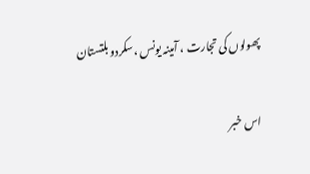پھولوں کی تجارت ، آمینہ یونس ،سکردو بلتستان

اس خبر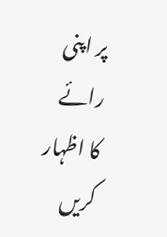پر اپنی رائے کا اظہار کریں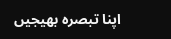اپنا تبصرہ بھیجیں